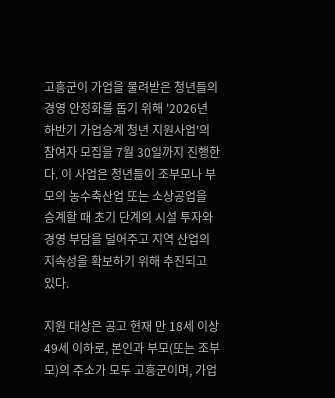고흥군이 가업을 물려받은 청년들의 경영 안정화를 돕기 위해 '2026년 하반기 가업승계 청년 지원사업'의 참여자 모집을 7월 30일까지 진행한다. 이 사업은 청년들이 조부모나 부모의 농수축산업 또는 소상공업을 승계할 때 초기 단계의 시설 투자와 경영 부담을 덜어주고 지역 산업의 지속성을 확보하기 위해 추진되고 있다.

지원 대상은 공고 현재 만 18세 이상 49세 이하로, 본인과 부모(또는 조부모)의 주소가 모두 고흥군이며, 가업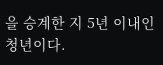을 승계한 지 5년 이내인 청년이다.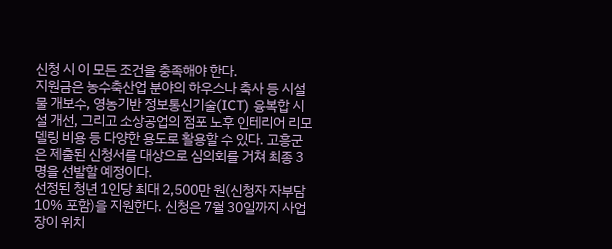신청 시 이 모든 조건을 충족해야 한다.
지원금은 농수축산업 분야의 하우스나 축사 등 시설물 개보수, 영농기반 정보통신기술(ICT) 융복합 시설 개선, 그리고 소상공업의 점포 노후 인테리어 리모델링 비용 등 다양한 용도로 활용할 수 있다. 고흥군은 제출된 신청서를 대상으로 심의회를 거쳐 최종 3명을 선발할 예정이다.
선정된 청년 1인당 최대 2,500만 원(신청자 자부담 10% 포함)을 지원한다. 신청은 7월 30일까지 사업장이 위치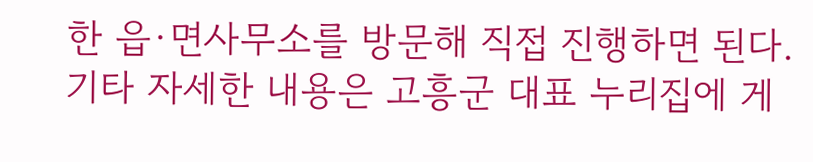한 읍·면사무소를 방문해 직접 진행하면 된다. 기타 자세한 내용은 고흥군 대표 누리집에 게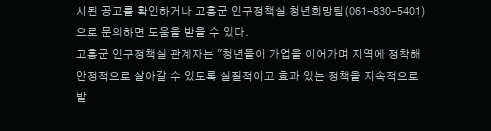시된 공고를 확인하거나 고흥군 인구정책실 청년희망팀(061-830-5401)으로 문의하면 도움을 받을 수 있다.
고흥군 인구정책실 관계자는 "청년들이 가업을 이어가며 지역에 정착해 안정적으로 살아갈 수 있도록 실질적이고 효과 있는 정책을 지속적으로 발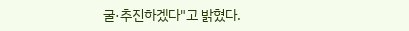굴·추진하겠다"고 밝혔다.